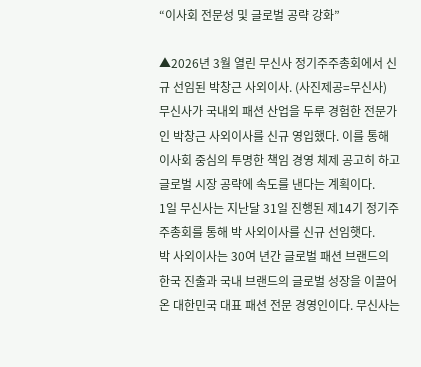“이사회 전문성 및 글로벌 공략 강화”

▲2026년 3월 열린 무신사 정기주주총회에서 신규 선임된 박창근 사외이사. (사진제공=무신사)
무신사가 국내외 패션 산업을 두루 경험한 전문가인 박창근 사외이사를 신규 영입했다. 이를 통해 이사회 중심의 투명한 책임 경영 체제 공고히 하고 글로벌 시장 공략에 속도를 낸다는 계획이다.
1일 무신사는 지난달 31일 진행된 제14기 정기주주총회를 통해 박 사외이사를 신규 선임햇다.
박 사외이사는 30여 년간 글로벌 패션 브랜드의 한국 진출과 국내 브랜드의 글로벌 성장을 이끌어온 대한민국 대표 패션 전문 경영인이다. 무신사는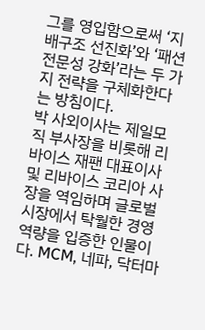그를 영입함으로써 ‘지배구조 선진화’와 ‘패션 전문성 강화’라는 두 가지 전략을 구체화한다는 방침이다.
박 사외이사는 제일모직 부사장을 비롯해 리바이스 재팬 대표이사 및 리바이스 코리아 사장을 역임하며 글로벌 시장에서 탁월한 경영 역량을 입증한 인물이다. MCM, 네파, 닥터마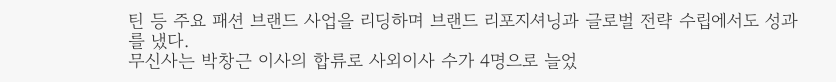틴 등 주요 패션 브랜드 사업을 리딩하며 브랜드 리포지셔닝과 글로벌 전략 수립에서도 성과를 냈다.
무신사는 박창근 이사의 합류로 사외이사 수가 4명으로 늘었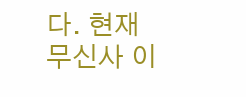다. 현재 무신사 이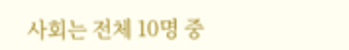사회는 전체 10명 중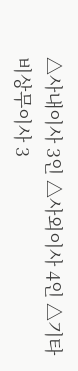△사내이사 3인 △사외이사 4인 △기타비상무이사 3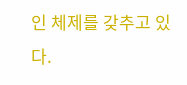인 체제를 갖추고 있다.